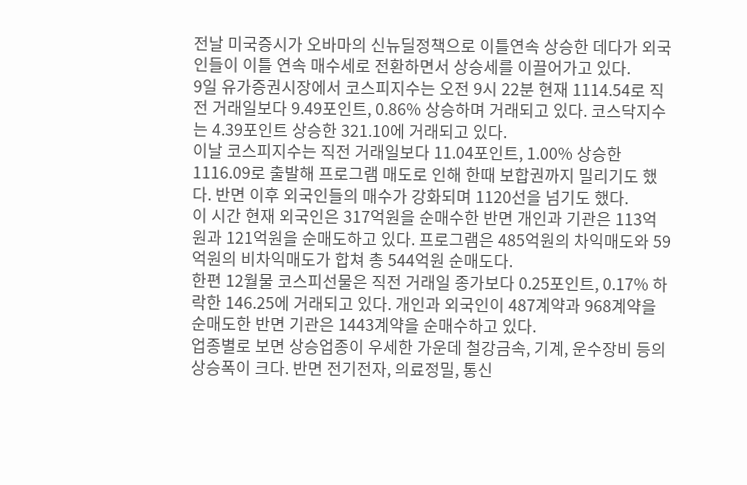전날 미국증시가 오바마의 신뉴딜정책으로 이틀연속 상승한 데다가 외국인들이 이틀 연속 매수세로 전환하면서 상승세를 이끌어가고 있다.
9일 유가증권시장에서 코스피지수는 오전 9시 22분 현재 1114.54로 직전 거래일보다 9.49포인트, 0.86% 상승하며 거래되고 있다. 코스닥지수는 4.39포인트 상승한 321.10에 거래되고 있다.
이날 코스피지수는 직전 거래일보다 11.04포인트, 1.00% 상승한 1116.09로 출발해 프로그램 매도로 인해 한때 보합권까지 밀리기도 했다. 반면 이후 외국인들의 매수가 강화되며 1120선을 넘기도 했다.
이 시간 현재 외국인은 317억원을 순매수한 반면 개인과 기관은 113억원과 121억원을 순매도하고 있다. 프로그램은 485억원의 차익매도와 59억원의 비차익매도가 합쳐 총 544억원 순매도다.
한편 12월물 코스피선물은 직전 거래일 종가보다 0.25포인트, 0.17% 하락한 146.25에 거래되고 있다. 개인과 외국인이 487계약과 968계약을 순매도한 반면 기관은 1443계약을 순매수하고 있다.
업종별로 보면 상승업종이 우세한 가운데 철강금속, 기계, 운수장비 등의 상승폭이 크다. 반면 전기전자, 의료정밀, 통신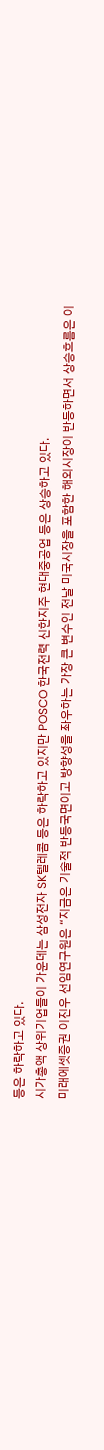등은 하락하고 있다.
시가총액 상위기업들이 가운데는 삼성전자 SK텔레콤 등은 하락하고 있지만 POSCO 한국전력 신한지주 현대중공업 등은 상승하고 있다.
미래에셋증권 이진우 선임연구원은 “지금은 기술적 반등국면이고 방향성을 좌우하는 가장 큰 변수인 전날 미국시장을 포함한 해외시장이 반등하면서 상승흐름은 이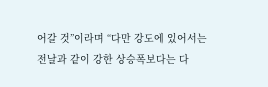어갈 것”이라며 “다만 강도에 있어서는 전날과 같이 강한 상승폭보다는 다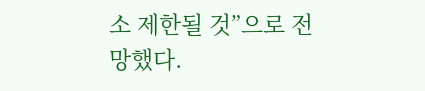소 제한될 것”으로 전망했다.